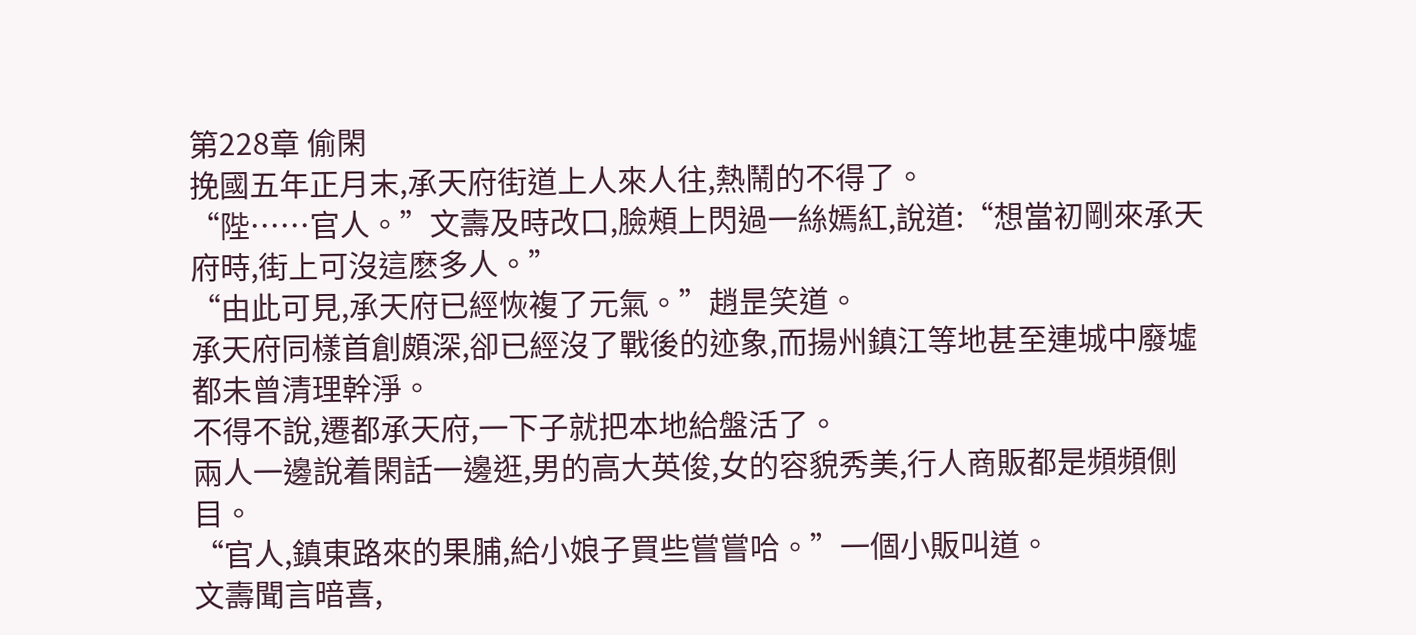第228章 偷閑
挽國五年正月末,承天府街道上人來人往,熱鬧的不得了。
“陛……官人。”文壽及時改口,臉頰上閃過一絲嫣紅,說道:“想當初剛來承天府時,街上可沒這麽多人。”
“由此可見,承天府已經恢複了元氣。”趙昰笑道。
承天府同樣首創頗深,卻已經沒了戰後的迹象,而揚州鎮江等地甚至連城中廢墟都未曾清理幹淨。
不得不說,遷都承天府,一下子就把本地給盤活了。
兩人一邊說着閑話一邊逛,男的高大英俊,女的容貌秀美,行人商販都是頻頻側目。
“官人,鎮東路來的果脯,給小娘子買些嘗嘗哈。”一個小販叫道。
文壽聞言暗喜,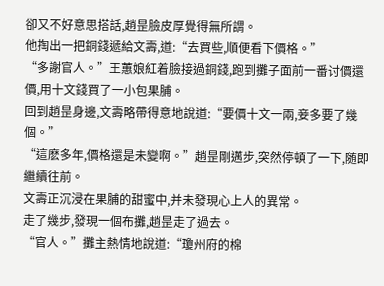卻又不好意思搭話,趙昰臉皮厚覺得無所謂。
他掏出一把銅錢遞給文壽,道:“去買些,順便看下價格。”
“多謝官人。”王蕙娘紅着臉接過銅錢,跑到攤子面前一番讨價還價,用十文錢買了一小包果脯。
回到趙昰身邊,文壽略帶得意地說道:“要價十文一兩,妾多要了幾個。”
“這麽多年,價格還是未變啊。”趙昰剛邁步,突然停頓了一下,随即繼續往前。
文壽正沉浸在果脯的甜蜜中,并未發現心上人的異常。
走了幾步,發現一個布攤,趙昰走了過去。
“官人。”攤主熱情地說道:“瓊州府的棉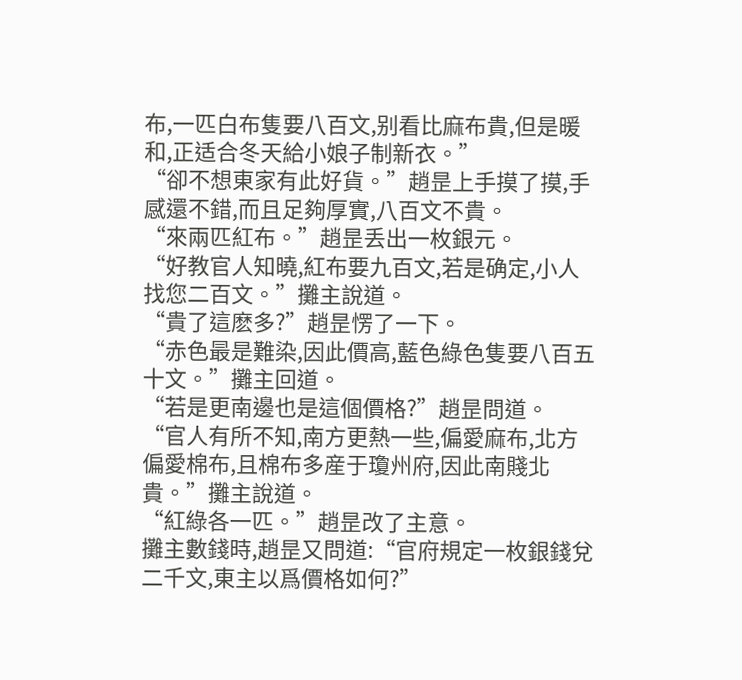布,一匹白布隻要八百文,别看比麻布貴,但是暖和,正适合冬天給小娘子制新衣。”
“卻不想東家有此好貨。”趙昰上手摸了摸,手感還不錯,而且足夠厚實,八百文不貴。
“來兩匹紅布。”趙昰丢出一枚銀元。
“好教官人知曉,紅布要九百文,若是确定,小人找您二百文。”攤主說道。
“貴了這麽多?”趙昰愣了一下。
“赤色最是難染,因此價高,藍色綠色隻要八百五十文。”攤主回道。
“若是更南邊也是這個價格?”趙昰問道。
“官人有所不知,南方更熱一些,偏愛麻布,北方偏愛棉布,且棉布多産于瓊州府,因此南賤北貴。”攤主說道。
“紅綠各一匹。”趙昰改了主意。
攤主數錢時,趙昰又問道:“官府規定一枚銀錢兌二千文,東主以爲價格如何?”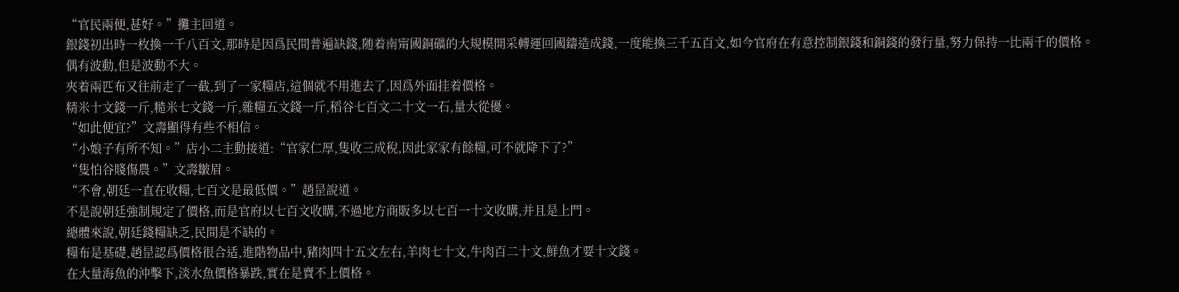“官民兩便,甚好。”攤主回道。
銀錢初出時一枚換一千八百文,那時是因爲民間普遍缺錢,随着南甯國銅礦的大規模開采轉運回國鑄造成錢,一度能換三千五百文,如今官府在有意控制銀錢和銅錢的發行量,努力保持一比兩千的價格。
偶有波動,但是波動不大。
夾着兩匹布又往前走了一截,到了一家糧店,這個就不用進去了,因爲外面挂着價格。
精米十文錢一斤,糙米七文錢一斤,雜糧五文錢一斤,稻谷七百文二十文一石,量大從優。
“如此便宜?”文壽顯得有些不相信。
“小娘子有所不知。”店小二主動接道:“官家仁厚,隻收三成稅,因此家家有餘糧,可不就降下了?”
“隻怕谷賤傷農。”文壽皺眉。
“不會,朝廷一直在收糧,七百文是最低價。”趙昰說道。
不是說朝廷強制規定了價格,而是官府以七百文收購,不過地方商販多以七百一十文收購,并且是上門。
總體來說,朝廷錢糧缺乏,民間是不缺的。
糧布是基礎,趙昰認爲價格很合适,進階物品中,豬肉四十五文左右,羊肉七十文,牛肉百二十文,鮮魚才要十文錢。
在大量海魚的沖擊下,淡水魚價格暴跌,實在是賣不上價格。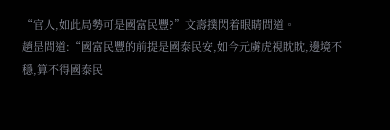“官人,如此局勢可是國富民豐?”文壽撲閃着眼睛問道。
趙昰問道:“國富民豐的前提是國泰民安,如今元虜虎視眈眈,邊境不穩,算不得國泰民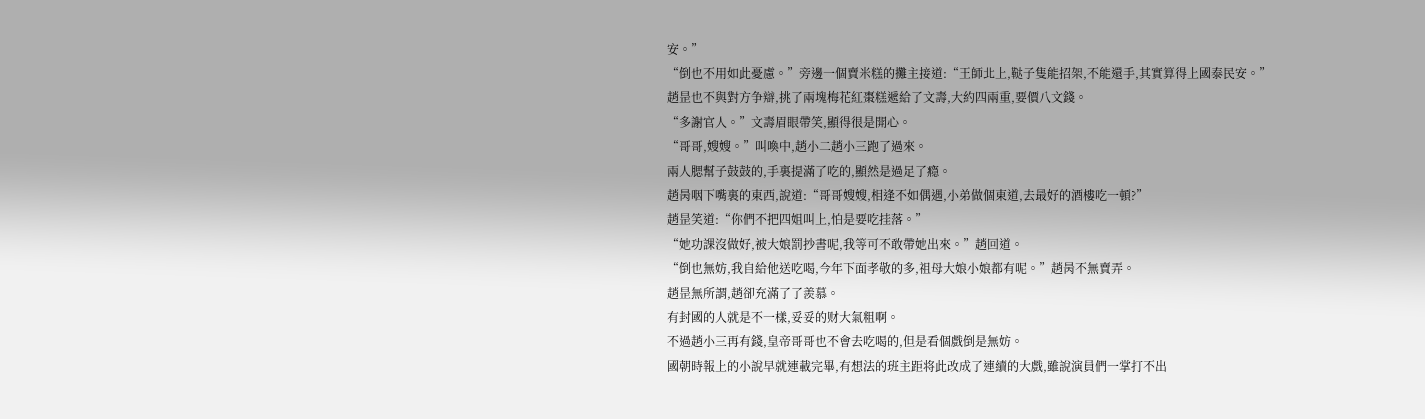安。”
“倒也不用如此憂慮。”旁邊一個賣米糕的攤主接道:“王師北上,鞑子隻能招架,不能還手,其實算得上國泰民安。”
趙昰也不與對方争辯,挑了兩塊梅花紅棗糕遞給了文壽,大約四兩重,要價八文錢。
“多謝官人。”文壽眉眼帶笑,顯得很是開心。
“哥哥,嫂嫂。”叫喚中,趙小二趙小三跑了過來。
兩人腮幫子鼓鼓的,手裏提滿了吃的,顯然是過足了瘾。
趙昺咽下嘴裏的東西,說道:“哥哥嫂嫂,相逢不如偶遇,小弟做個東道,去最好的酒樓吃一頓?”
趙昰笑道:“你們不把四姐叫上,怕是要吃挂落。”
“她功課沒做好,被大娘罰抄書呢,我等可不敢帶她出來。”趙回道。
“倒也無妨,我自給他送吃喝,今年下面孝敬的多,祖母大娘小娘都有呢。”趙昺不無賣弄。
趙昰無所謂,趙卻充滿了了羨慕。
有封國的人就是不一樣,妥妥的财大氣粗啊。
不過趙小三再有錢,皇帝哥哥也不會去吃喝的,但是看個戲倒是無妨。
國朝時報上的小說早就連載完畢,有想法的班主距将此改成了連續的大戲,雖說演員們一掌打不出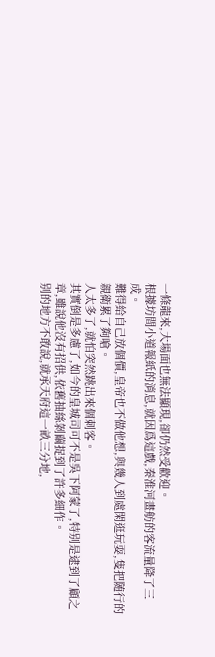一條龍來,大場面也無法顯現,卻仍然受歡迎。
根據坊間小道報紙的消息,就因爲這戲,秦淮河畫舫的客流量降了三成。
難得給自己放個價,皇帝也不做他想,與幾人到處閑逛玩耍,隻把随行的親衛累了夠嗆。
人太多了,就怕突然跳出來個刺客。
其實倒是多慮了,如今的皇城司可不是吳下阿蒙了,特别是逮到了顧之章,雖說他沒有招供,依舊抽絲剝繭捉到了許多細作。
别的地方不敢說,就承天府這一畝三分地,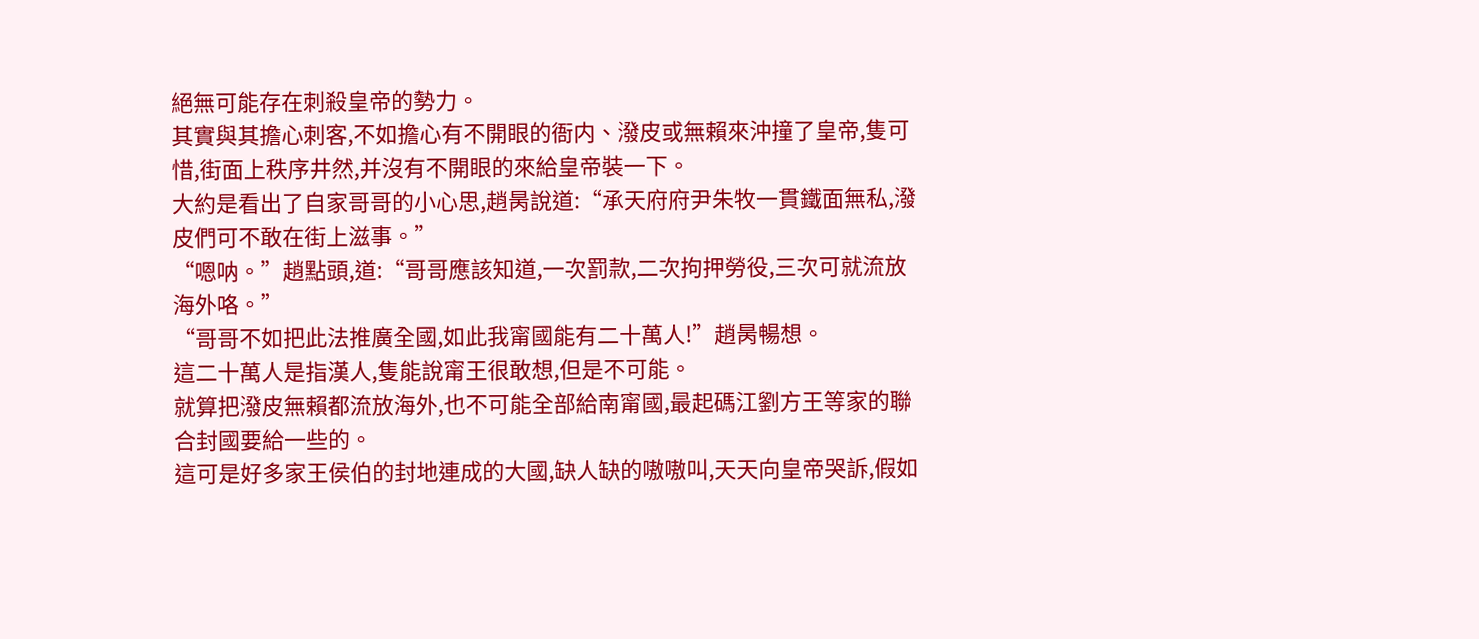絕無可能存在刺殺皇帝的勢力。
其實與其擔心刺客,不如擔心有不開眼的衙内、潑皮或無賴來沖撞了皇帝,隻可惜,街面上秩序井然,并沒有不開眼的來給皇帝裝一下。
大約是看出了自家哥哥的小心思,趙昺說道:“承天府府尹朱牧一貫鐵面無私,潑皮們可不敢在街上滋事。”
“嗯呐。”趙點頭,道:“哥哥應該知道,一次罰款,二次拘押勞役,三次可就流放海外咯。”
“哥哥不如把此法推廣全國,如此我甯國能有二十萬人!”趙昺暢想。
這二十萬人是指漢人,隻能說甯王很敢想,但是不可能。
就算把潑皮無賴都流放海外,也不可能全部給南甯國,最起碼江劉方王等家的聯合封國要給一些的。
這可是好多家王侯伯的封地連成的大國,缺人缺的嗷嗷叫,天天向皇帝哭訴,假如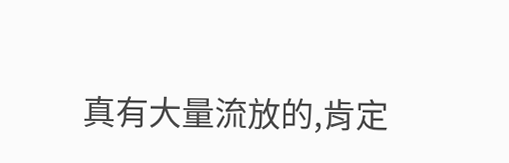真有大量流放的,肯定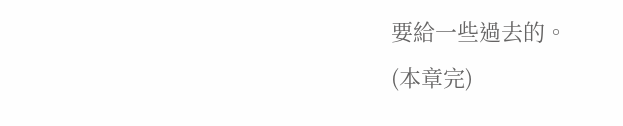要給一些過去的。
(本章完)